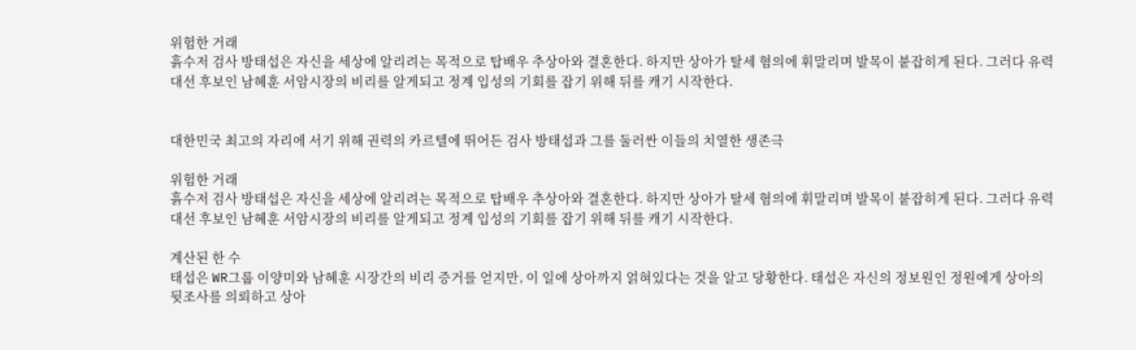위험한 거래
흙수저 검사 방태섭은 자신을 세상에 알리려는 목적으로 탑배우 추상아와 결혼한다. 하지만 상아가 탈세 혐의에 휘말리며 발목이 붙잡히게 된다. 그러다 유력 대선 후보인 남혜훈 서암시장의 비리를 알게되고 정계 입성의 기회를 잡기 위해 뒤를 캐기 시작한다.


대한민국 최고의 자리에 서기 위해 권력의 카르텔에 뛰어든 검사 방태섭과 그를 둘러싼 이들의 치열한 생존극

위험한 거래
흙수저 검사 방태섭은 자신을 세상에 알리려는 목적으로 탑배우 추상아와 결혼한다. 하지만 상아가 탈세 혐의에 휘말리며 발목이 붙잡히게 된다. 그러다 유력 대선 후보인 남혜훈 서암시장의 비리를 알게되고 정계 입성의 기회를 잡기 위해 뒤를 캐기 시작한다.

계산된 한 수
태섭은 WR그룹 이양미와 남혜훈 시장간의 비리 증거를 얻지만, 이 일에 상아까지 얽혀있다는 것을 알고 당황한다. 태섭은 자신의 정보원인 정원에게 상아의 뒷조사를 의뢰하고 상아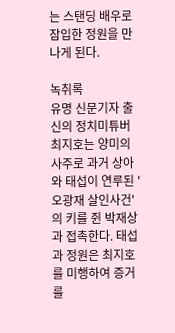는 스탠딩 배우로 잠입한 정원을 만나게 된다.

녹취록
유명 신문기자 출신의 정치미튜버 최지호는 양미의 사주로 과거 상아와 태섭이 연루된 '오광재 살인사건'의 키를 쥔 박재상과 접촉한다. 태섭과 정원은 최지호를 미행하여 증거를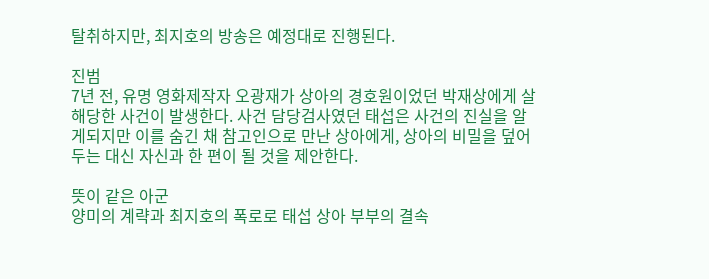탈취하지만, 최지호의 방송은 예정대로 진행된다.

진범
7년 전, 유명 영화제작자 오광재가 상아의 경호원이었던 박재상에게 살해당한 사건이 발생한다. 사건 담당검사였던 태섭은 사건의 진실을 알게되지만 이를 숨긴 채 참고인으로 만난 상아에게, 상아의 비밀을 덮어두는 대신 자신과 한 편이 될 것을 제안한다.

뜻이 같은 아군
양미의 계략과 최지호의 폭로로 태섭 상아 부부의 결속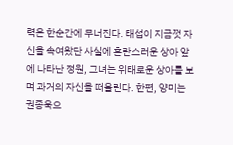력은 한순간에 무너진다. 태섭이 지금껏 자신을 속여왔단 사실에 혼란스러운 상아 앞에 나타난 정원, 그녀는 위태로운 상아를 보며 과거의 자신을 떠올린다. 한편, 양미는 권종욱으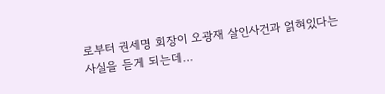로부터 권세명 회장이 오광재 살인사건과 얽혀있다는 사실을 듣게 되는데…